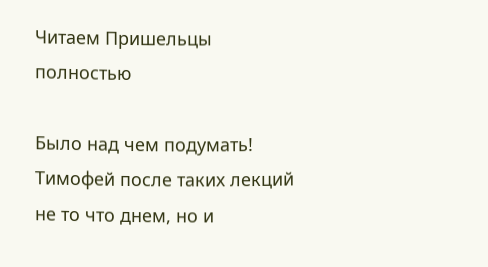Читаем Пришельцы полностью

Было над чем подумать! Тимофей после таких лекций не то что днем, но и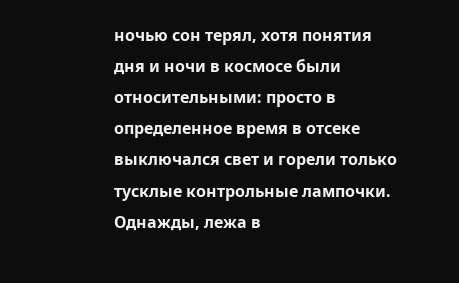ночью сон терял, хотя понятия дня и ночи в космосе были относительными: просто в определенное время в отсеке выключался свет и горели только тусклые контрольные лампочки. Однажды, лежа в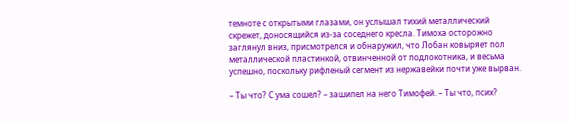темноте с открытыми глазами, он услышал тихий металлический скрежет, доносящийся из-за соседнего кресла. Тимоха осторожно заглянул вниз, присмотрелся и обнаружил, что Лобан ковыряет пол металлической пластинкой, отвинченной от подлокотника, и весьма успешно, поскольку рифленый сегмент из нержавейки почти уже вырван.

– Ты что? С ума сошел? – зашипел на него Тимофей. – Ты что, псих?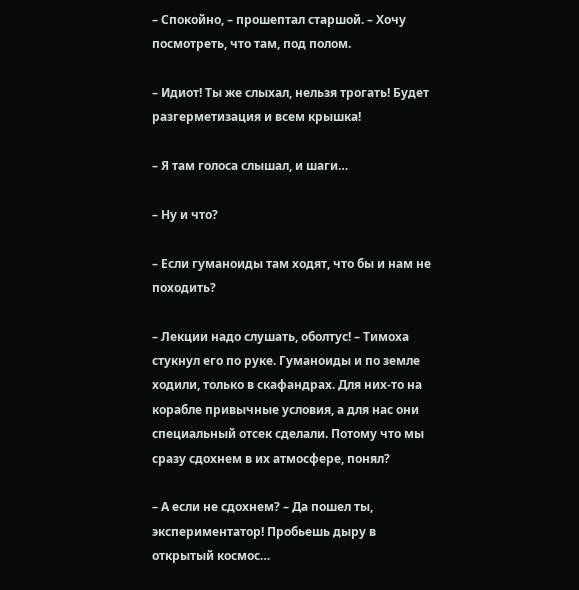– Спокойно, – прошептал старшой. – Хочу посмотреть, что там, под полом.

– Идиот! Ты же слыхал, нельзя трогать! Будет разгерметизация и всем крышка!

– Я там голоса слышал, и шаги…

– Ну и что?

– Если гуманоиды там ходят, что бы и нам не походить?

– Лекции надо слушать, оболтус! – Тимоха стукнул его по руке. Гуманоиды и по земле ходили, только в скафандрах. Для них-то на корабле привычные условия, а для нас они специальный отсек сделали. Потому что мы сразу сдохнем в их атмосфере, понял?

– А если не сдохнем? – Да пошел ты, экспериментатор! Пробьешь дыру в открытый космос…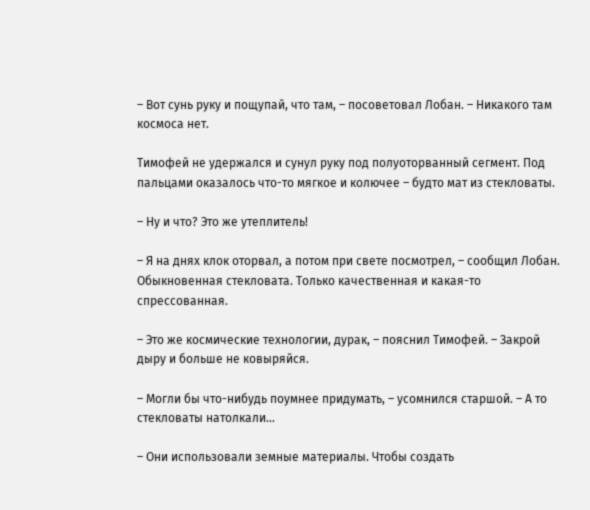– Вот сунь руку и пощупай, что там, – посоветовал Лобан. – Никакого там космоса нет.

Тимофей не удержался и сунул руку под полуоторванный сегмент. Под пальцами оказалось что-то мягкое и колючее – будто мат из стекловаты.

– Ну и что? Это же утеплитель!

– Я на днях клок оторвал, а потом при свете посмотрел, – сообщил Лобан. Обыкновенная стекловата. Только качественная и какая-то спрессованная.

– Это же космические технологии, дурак, – пояснил Тимофей. – Закрой дыру и больше не ковыряйся.

– Могли бы что-нибудь поумнее придумать, – усомнился старшой. – А то стекловаты натолкали…

– Они использовали земные материалы. Чтобы создать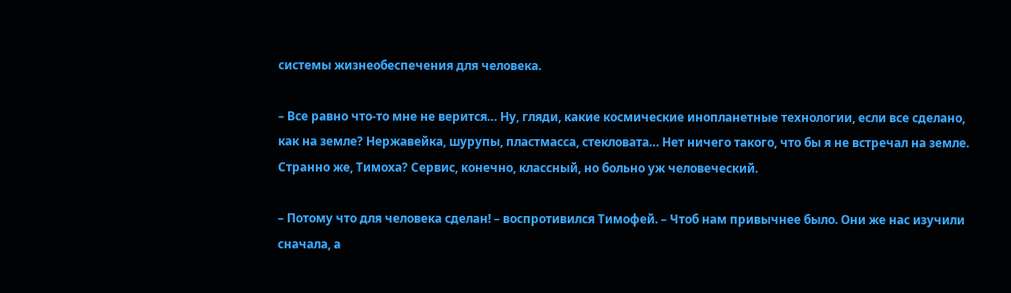системы жизнеобеспечения для человека.

– Все равно что-то мне не верится… Ну, гляди, какие космические инопланетные технологии, если все сделано, как на земле? Нержавейка, шурупы, пластмасса, стекловата… Нет ничего такого, что бы я не встречал на земле. Странно же, Тимоха? Сервис, конечно, классный, но больно уж человеческий.

– Потому что для человека сделан! – воспротивился Тимофей. – Чтоб нам привычнее было. Они же нас изучили сначала, а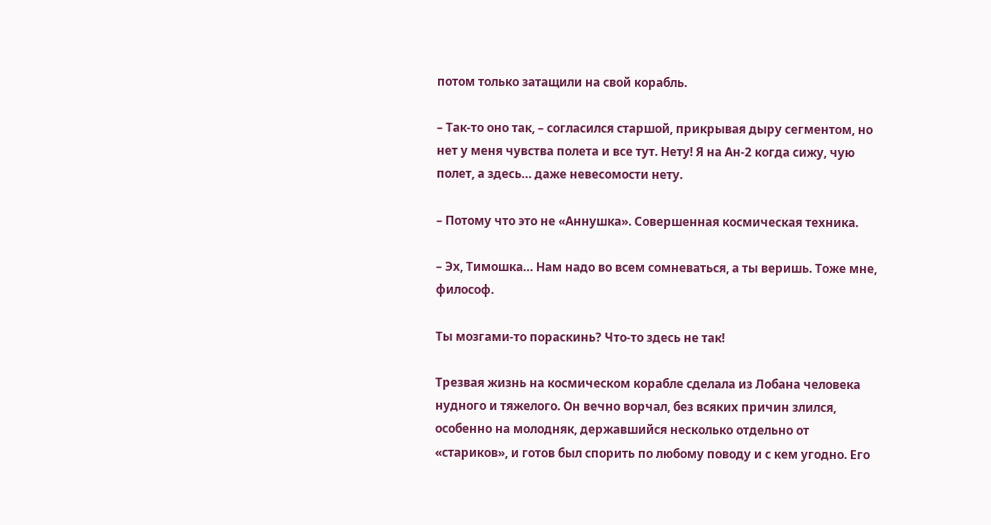потом только затащили на свой корабль.

– Так-то оно так, – согласился старшой, прикрывая дыру сегментом, но нет у меня чувства полета и все тут. Нету! Я на Ан-2 когда сижу, чую полет, а здесь… даже невесомости нету.

– Потому что это не «Аннушка». Совершенная космическая техника.

– Эх, Тимошка… Нам надо во всем сомневаться, а ты веришь. Тоже мне, философ.

Ты мозгами-то пораскинь? Что-то здесь не так!

Трезвая жизнь на космическом корабле сделала из Лобана человека нудного и тяжелого. Он вечно ворчал, без всяких причин злился, особенно на молодняк, державшийся несколько отдельно от «стариков», и готов был спорить по любому поводу и с кем угодно. Его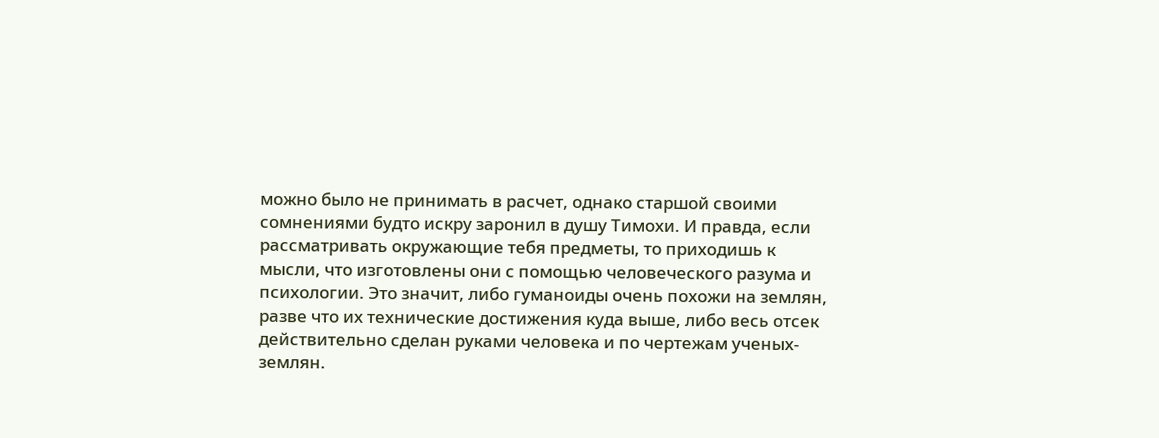можно было не принимать в расчет, однако старшой своими сомнениями будто искру заронил в душу Тимохи. И правда, если рассматривать окружающие тебя предметы, то приходишь к мысли, что изготовлены они с помощью человеческого разума и психологии. Это значит, либо гуманоиды очень похожи на землян, разве что их технические достижения куда выше, либо весь отсек действительно сделан руками человека и по чертежам ученых-землян.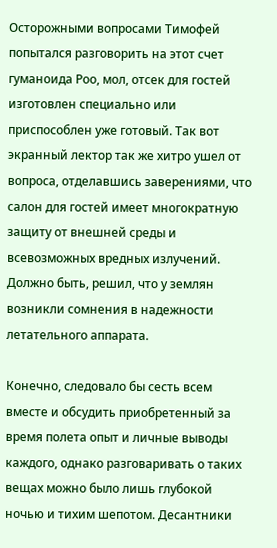Осторожными вопросами Тимофей попытался разговорить на этот счет гуманоида Роо, мол, отсек для гостей изготовлен специально или приспособлен уже готовый. Так вот экранный лектор так же хитро ушел от вопроса, отделавшись заверениями, что салон для гостей имеет многократную защиту от внешней среды и всевозможных вредных излучений. Должно быть, решил, что у землян возникли сомнения в надежности летательного аппарата.

Конечно, следовало бы сесть всем вместе и обсудить приобретенный за время полета опыт и личные выводы каждого, однако разговаривать о таких вещах можно было лишь глубокой ночью и тихим шепотом. Десантники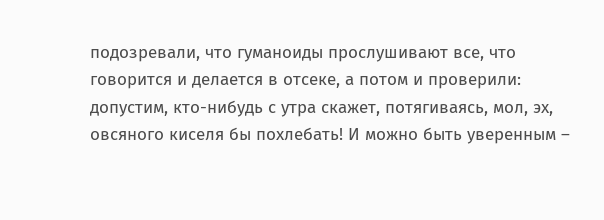подозревали, что гуманоиды прослушивают все, что говорится и делается в отсеке, а потом и проверили: допустим, кто-нибудь с утра скажет, потягиваясь, мол, эх, овсяного киселя бы похлебать! И можно быть уверенным –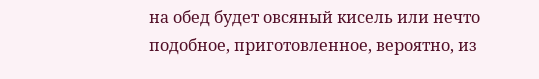на обед будет овсяный кисель или нечто подобное, приготовленное, вероятно, из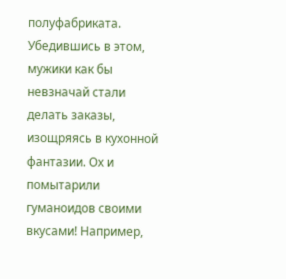полуфабриката. Убедившись в этом, мужики как бы невзначай стали делать заказы, изощряясь в кухонной фантазии. Ох и помытарили гуманоидов своими вкусами! Например,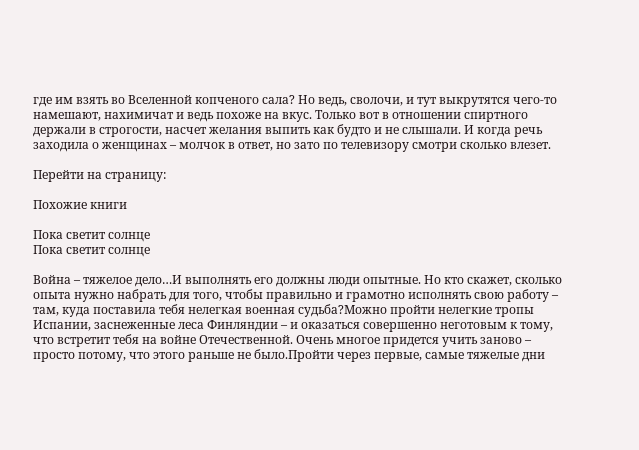где им взять во Вселенной копченого сала? Но ведь, сволочи, и тут выкрутятся чего-то намешают, нахимичат и ведь похоже на вкус. Только вот в отношении спиртного держали в строгости, насчет желания выпить как будто и не слышали. И когда речь заходила о женщинах – молчок в ответ, но зато по телевизору смотри сколько влезет.

Перейти на страницу:

Похожие книги

Пока светит солнце
Пока светит солнце

Война – тяжелое дело…И выполнять его должны люди опытные. Но кто скажет, сколько опыта нужно набрать для того, чтобы правильно и грамотно исполнять свою работу – там, куда поставила тебя нелегкая военная судьба?Можно пройти нелегкие тропы Испании, заснеженные леса Финляндии – и оказаться совершенно неготовым к тому, что встретит тебя на войне Отечественной. Очень многое придется учить заново – просто потому, что этого раньше не было.Пройти через первые, самые тяжелые дни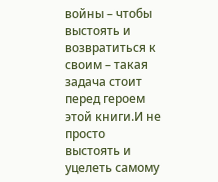войны – чтобы выстоять и возвратиться к своим – такая задача стоит перед героем этой книги.И не просто выстоять и уцелеть самому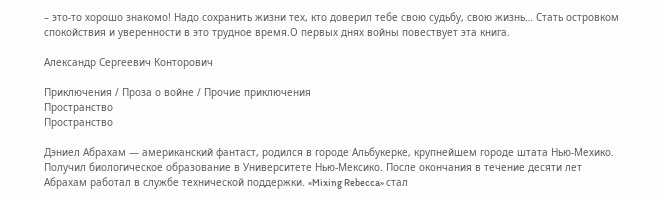– это-то хорошо знакомо! Надо сохранить жизни тех, кто доверил тебе свою судьбу, свою жизнь… Стать островком спокойствия и уверенности в это трудное время.О первых днях войны повествует эта книга.

Александр Сергеевич Конторович

Приключения / Проза о войне / Прочие приключения
Пространство
Пространство

Дэниел Абрахам — американский фантаст, родился в городе Альбукерке, крупнейшем городе штата Нью-Мехико. Получил биологическое образование в Университете Нью-Мексико. После окончания в течение десяти лет Абрахам работал в службе технической поддержки. «Mixing Rebecca» стал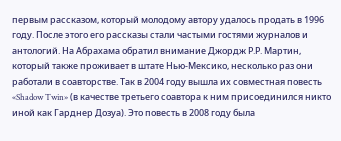первым рассказом, который молодому автору удалось продать в 1996 году. После этого его рассказы стали частыми гостями журналов и антологий. На Абрахама обратил внимание Джордж Р.Р. Мартин, который также проживает в штате Нью-Мексико, несколько раз они работали в соавторстве. Так в 2004 году вышла их совместная повесть «Shadow Twin» (в качестве третьего соавтора к ним присоединился никто иной как Гарднер Дозуа). Это повесть в 2008 году была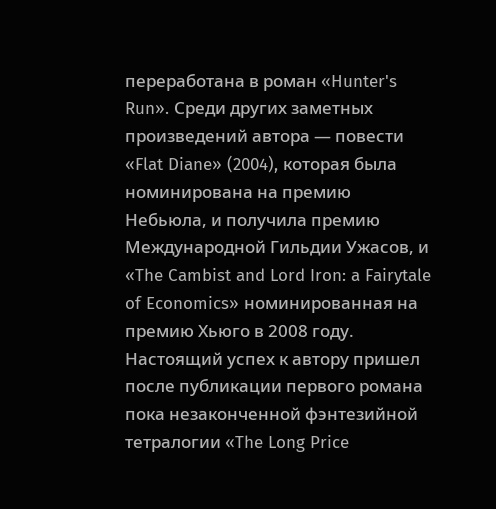переработана в роман «Hunter's Run». Среди других заметных произведений автора — повести «Flat Diane» (2004), которая была номинирована на премию Небьюла, и получила премию Международной Гильдии Ужасов, и «The Cambist and Lord Iron: a Fairytale of Economics» номинированная на премию Хьюго в 2008 году. Настоящий успех к автору пришел после публикации первого романа пока незаконченной фэнтезийной тетралогии «The Long Price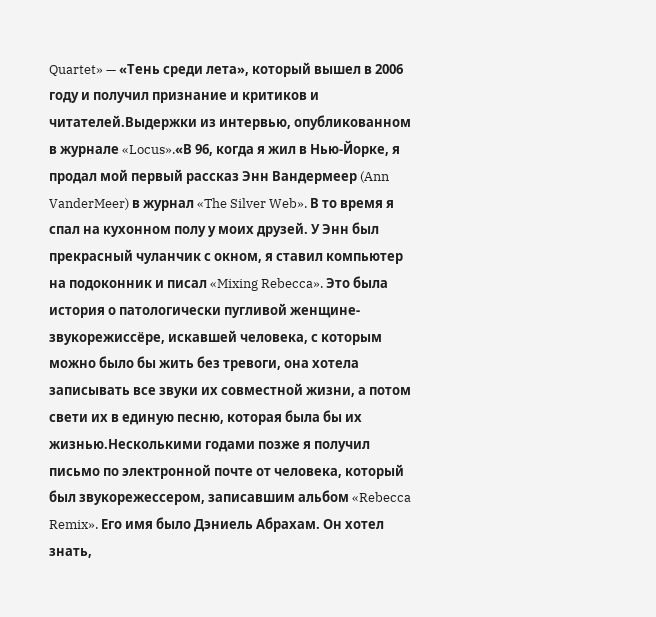Quartet» — «Тень среди лета», который вышел в 2006 году и получил признание и критиков и читателей.Выдержки из интервью, опубликованном в журнале «Locus».«В 96, когда я жил в Нью-Йорке, я продал мой первый рассказ Энн Вандермеер (Ann VanderMeer) в журнал «The Silver Web». В то время я спал на кухонном полу у моих друзей. У Энн был прекрасный чуланчик с окном, я ставил компьютер на подоконник и писал «Mixing Rebecca». Это была история о патологически пугливой женщине-звукорежиссёре, искавшей человека, с которым можно было бы жить без тревоги, она хотела записывать все звуки их совместной жизни, а потом свети их в единую песню, которая была бы их жизнью.Несколькими годами позже я получил письмо по электронной почте от человека, который был звукорежессером, записавшим альбом «Rebecca Remix». Его имя было Дэниель Абрахам. Он хотел знать,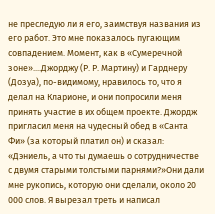не преследую ли я его, заимствуя названия из его работ. Это мне показалось пугающим совпадением. Момент, как в «Сумеречной зоне»....Джорджу (Р. Р. Мартину) и Гарднеру (Дозуа), по-видимому, нравилось то, что я делал на Кларионе, и они попросили меня принять участие в их общем проекте. Джордж пригласил меня на чудесный обед в «Санта Фи» (за который платил он) и сказал: «Дэниель, а что ты думаешь о сотрудничестве с двумя старыми толстыми парнями?»Они дали мне рукопись, которую они сделали, около 20 000 слов. Я вырезал треть и написал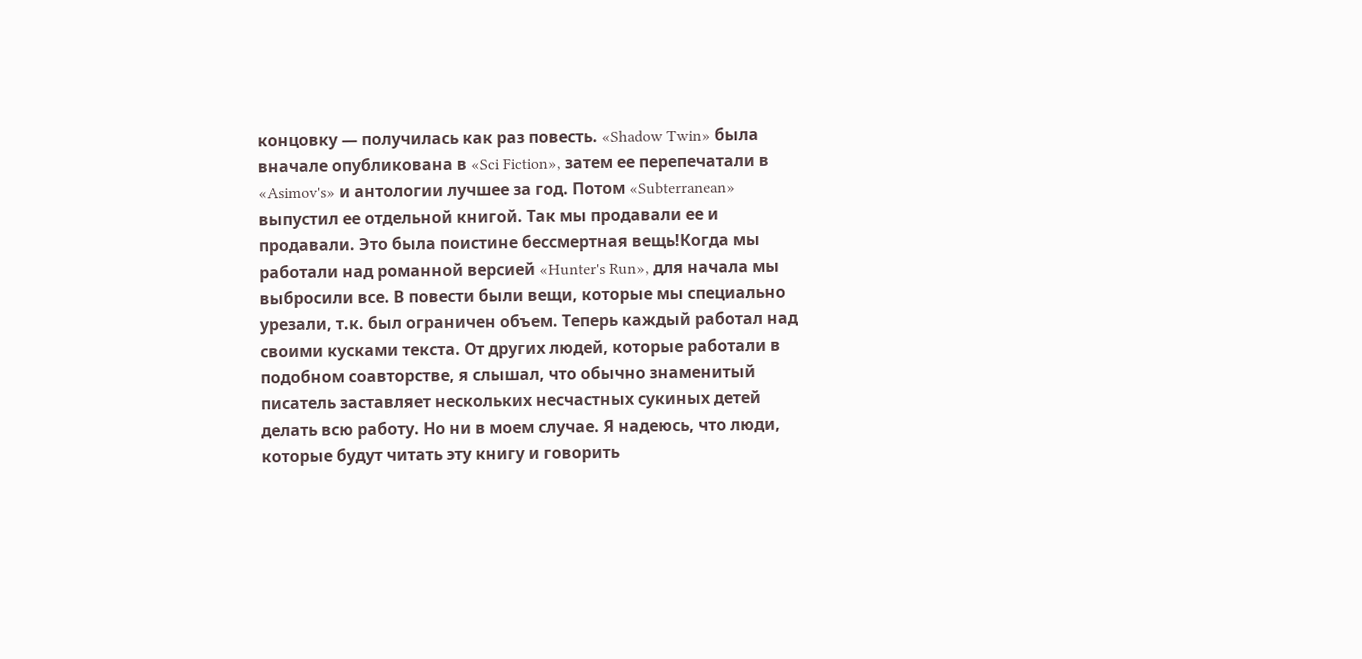концовку — получилась как раз повесть. «Shadow Twin» была вначале опубликована в «Sci Fiction», затем ее перепечатали в «Asimov's» и антологии лучшее за год. Потом «Subterranean» выпустил ее отдельной книгой. Так мы продавали ее и продавали. Это была поистине бессмертная вещь!Когда мы работали над романной версией «Hunter's Run», для начала мы выбросили все. В повести были вещи, которые мы специально урезали, т.к. был ограничен объем. Теперь каждый работал над своими кусками текста. От других людей, которые работали в подобном соавторстве, я слышал, что обычно знаменитый писатель заставляет нескольких несчастных сукиных детей делать всю работу. Но ни в моем случае. Я надеюсь, что люди, которые будут читать эту книгу и говорить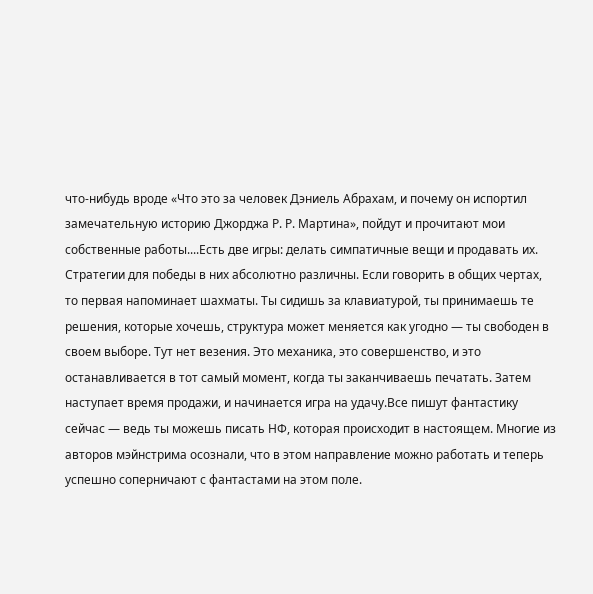что-нибудь вроде «Что это за человек Дэниель Абрахам, и почему он испортил замечательную историю Джорджа Р. Р. Мартина», пойдут и прочитают мои собственные работы....Есть две игры: делать симпатичные вещи и продавать их. Стратегии для победы в них абсолютно различны. Если говорить в общих чертах, то первая напоминает шахматы. Ты сидишь за клавиатурой, ты принимаешь те решения, которые хочешь, структура может меняется как угодно — ты свободен в своем выборе. Тут нет везения. Это механика, это совершенство, и это останавливается в тот самый момент, когда ты заканчиваешь печатать. Затем наступает время продажи, и начинается игра на удачу.Все пишут фантастику сейчас — ведь ты можешь писать НФ, которая происходит в настоящем. Многие из авторов мэйнстрима осознали, что в этом направление можно работать и теперь успешно соперничают с фантастами на этом поле.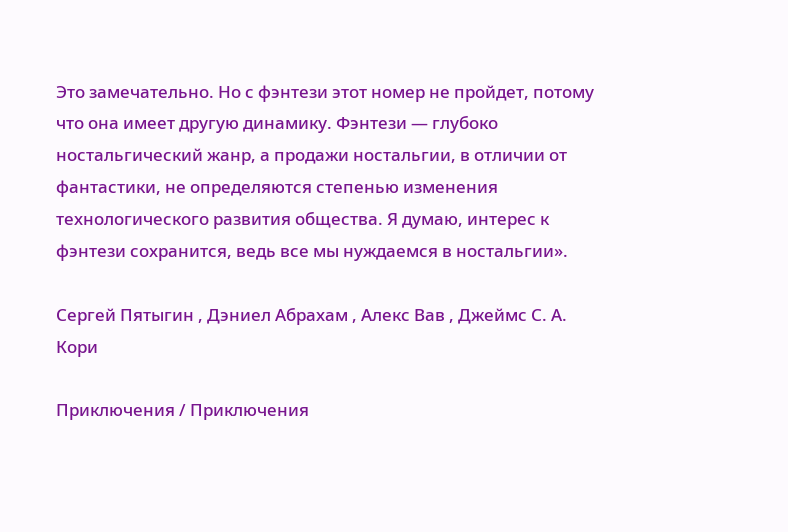Это замечательно. Но с фэнтези этот номер не пройдет, потому что она имеет другую динамику. Фэнтези — глубоко ностальгический жанр, а продажи ностальгии, в отличии от фантастики, не определяются степенью изменения технологического развития общества. Я думаю, интерес к фэнтези сохранится, ведь все мы нуждаемся в ностальгии».

Сергей Пятыгин , Дэниел Абрахам , Алекс Вав , Джеймс С. А. Кори

Приключения / Приключения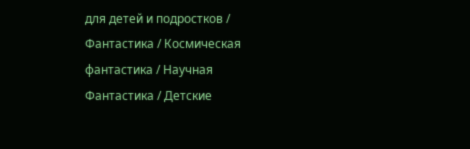для детей и подростков / Фантастика / Космическая фантастика / Научная Фантастика / Детские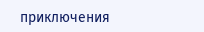приключения